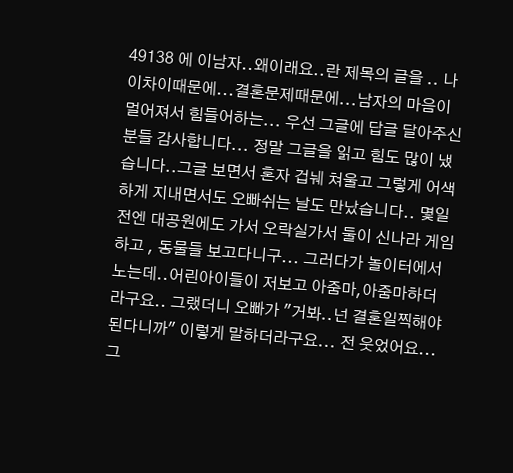49138 에 이남자..왜이래요..란 제목의 글을 .. 나이차이때문에...결혼문제때문에...남자의 마음이 멀어져서 힘들어하는... 우선 그글에 답글 달아주신 분들 감사합니다... 정말 그글을 읽고 힘도 많이 냈습니다..그글 보면서 혼자 겁눼 쳐울고 그렇게 어색하게 지내면서도 오빠쉬는 날도 만났습니다.. 몇일전엔 대공원에도 가서 오락실가서 둘이 신나라 게임하고 , 동물들 보고다니구... 그러다가 놀이터에서 노는데..어린아이들이 저보고 아줌마,아줌마하더라구요.. 그랬더니 오빠가 "거봐..넌 결혼일찍해야된다니까" 이렇게 말하더라구요... 전 웃었어요...그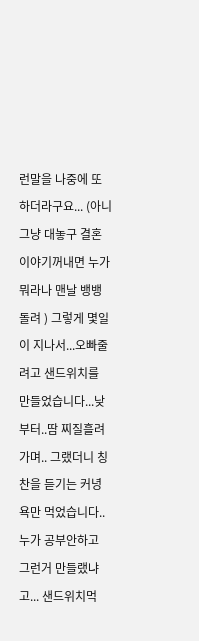런말을 나중에 또 하더라구요... (아니 그냥 대놓구 결혼이야기꺼내면 누가 뭐라나 맨날 뱅뱅돌려 ) 그렇게 몇일이 지나서...오빠줄려고 샌드위치를 만들었습니다...낮부터..땀 찌질흘려가며.. 그랬더니 칭찬을 듣기는 커녕 욕만 먹었습니다..누가 공부안하고 그런거 만들랬냐고... 샌드위치먹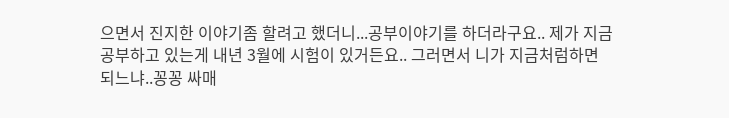으면서 진지한 이야기좀 할려고 했더니...공부이야기를 하더라구요.. 제가 지금 공부하고 있는게 내년 3월에 시험이 있거든요.. 그러면서 니가 지금처럼하면 되느냐..꽁꽁 싸매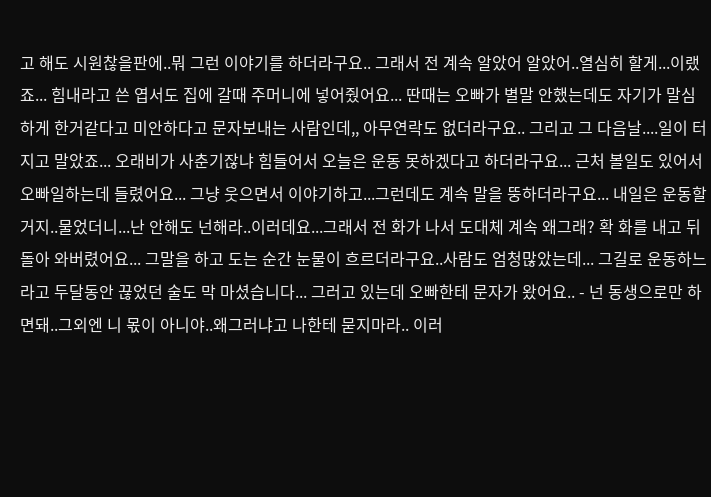고 해도 시원찮을판에..뭐 그런 이야기를 하더라구요.. 그래서 전 계속 알았어 알았어..열심히 할게...이랬죠... 힘내라고 쓴 엽서도 집에 갈때 주머니에 넣어줬어요... 딴때는 오빠가 별말 안했는데도 자기가 말심하게 한거같다고 미안하다고 문자보내는 사람인데,, 아무연락도 없더라구요.. 그리고 그 다음날....일이 터지고 말았죠... 오래비가 사춘기잖냐 힘들어서 오늘은 운동 못하겠다고 하더라구요... 근처 볼일도 있어서 오빠일하는데 들렸어요... 그냥 웃으면서 이야기하고...그런데도 계속 말을 뚱하더라구요... 내일은 운동할거지..물었더니...난 안해도 넌해라..이러데요...그래서 전 화가 나서 도대체 계속 왜그래? 확 화를 내고 뒤돌아 와버렸어요... 그말을 하고 도는 순간 눈물이 흐르더라구요..사람도 엄청많았는데... 그길로 운동하느라고 두달동안 끊었던 술도 막 마셨습니다... 그러고 있는데 오빠한테 문자가 왔어요.. - 넌 동생으로만 하면돼..그외엔 니 몫이 아니야..왜그러냐고 나한테 묻지마라.. 이러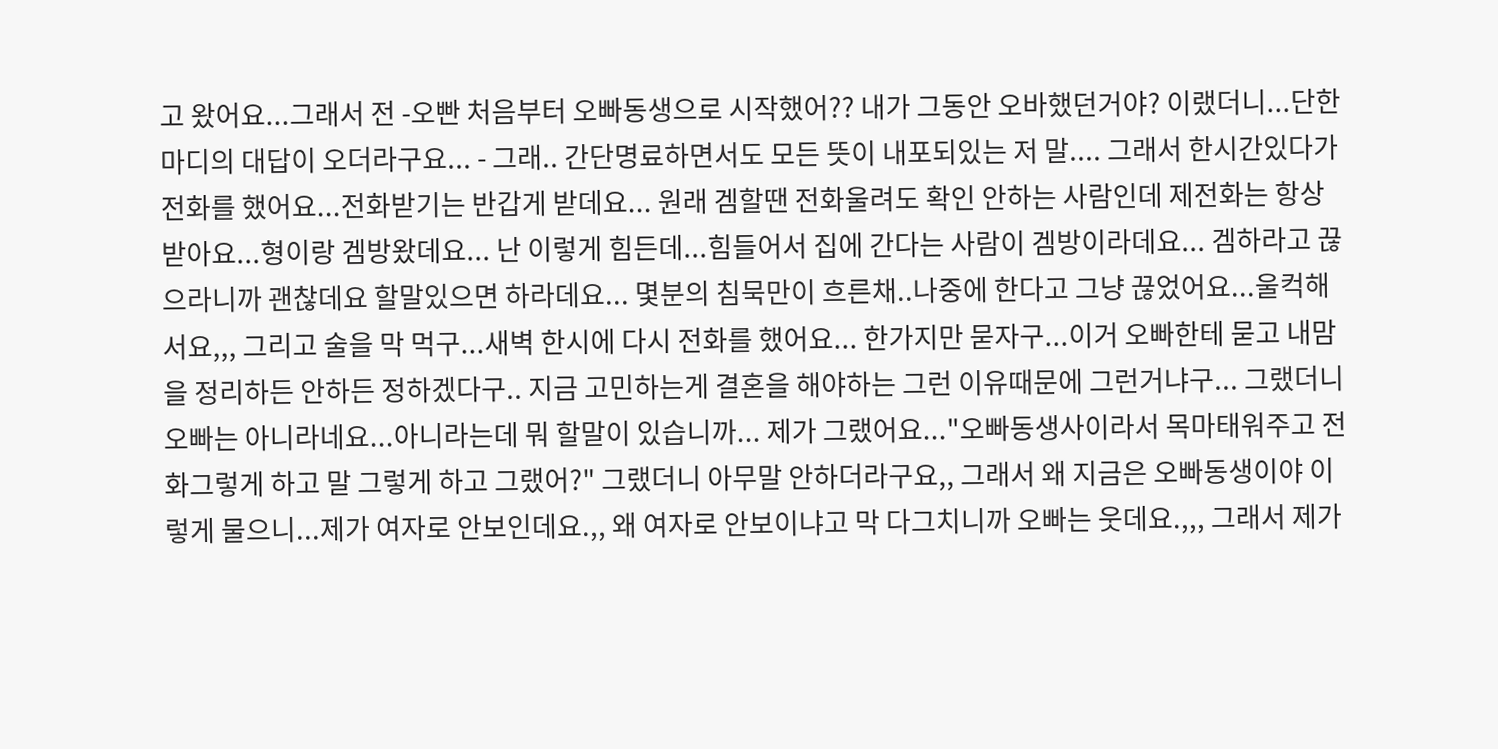고 왔어요...그래서 전 -오빤 처음부터 오빠동생으로 시작했어?? 내가 그동안 오바했던거야? 이랬더니...단한마디의 대답이 오더라구요... - 그래.. 간단명료하면서도 모든 뜻이 내포되있는 저 말.... 그래서 한시간있다가 전화를 했어요...전화받기는 반갑게 받데요... 원래 겜할땐 전화울려도 확인 안하는 사람인데 제전화는 항상 받아요...형이랑 겜방왔데요... 난 이렇게 힘든데...힘들어서 집에 간다는 사람이 겜방이라데요... 겜하라고 끊으라니까 괜찮데요 할말있으면 하라데요... 몇분의 침묵만이 흐른채..나중에 한다고 그냥 끊었어요...울컥해서요,,, 그리고 술을 막 먹구...새벽 한시에 다시 전화를 했어요... 한가지만 묻자구...이거 오빠한테 묻고 내맘을 정리하든 안하든 정하겠다구.. 지금 고민하는게 결혼을 해야하는 그런 이유때문에 그런거냐구... 그랬더니 오빠는 아니라네요...아니라는데 뭐 할말이 있습니까... 제가 그랬어요..."오빠동생사이라서 목마태워주고 전화그렇게 하고 말 그렇게 하고 그랬어?" 그랬더니 아무말 안하더라구요,, 그래서 왜 지금은 오빠동생이야 이렇게 물으니...제가 여자로 안보인데요.,, 왜 여자로 안보이냐고 막 다그치니까 오빠는 웃데요.,,, 그래서 제가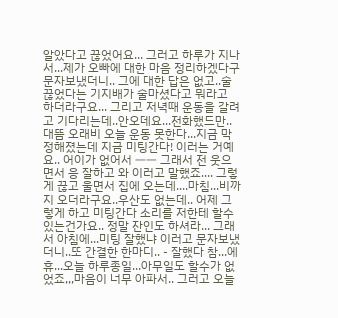알았다고 끊었어요... 그러고 하루가 지나서...제가 오빠에 대한 마음 정리하겠다구 문자보냈더니.. 그에 대한 답은 없고..술끊었다는 기지배가 술마셨다고 뭐라고 하더라구요... 그리고 저녁때 운동을 갈려고 기다리는데..안오데요...전화했드만..대뜸 오래비 오늘 운동 못한다...지금 막정해졌는데 지금 미팅간다! 이러는 거예요.. 어이가 없어서 ㅡㅡ 그래서 전 웃으면서 응 잘하고 와 이러고 말했죠.... 그렇게 끊고 울면서 집에 오는데....마침...비까지 오더라구요..우산도 없는데.. 어제 그렇게 하고 미팅간다 소리를 저한테 할수 있는건가요.. 정말 잔인도 하셔라... 그래서 아침에...미팅 잘했냐 이러고 문자보냈더니..또 간결한 한마디.. - 잘했다 참...에휴...오늘 하루종일...아무일도 할수가 없었죠,,,마음이 너무 아파서.. 그러고 오늘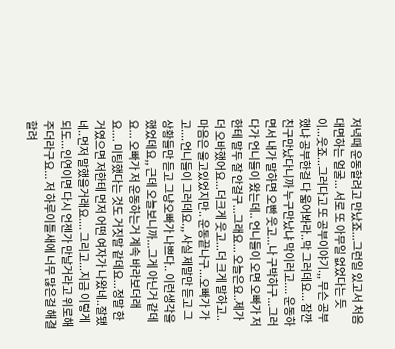저녁때 운동할려고 만났죠...그런일 있고서 처음 대면하는 얼굴... 서로 또 아무일 없었다는 듯이...웃죠...그러다고 또 공부이야기.,, 무슨 공부했냐 공부한걸 다 읇어봐라..막 그러데요... 잠깐 친구만났다니까 누구만났냐 막이러고.... 운동하면서 내가 말하면 오빤 웃고...나 구박하구...그러다가 언니들이 왔는데.. 언니들이 오면 오빠가 저한테 말두 잘 안걸구...그래요... 오늘은요..제가 더 오바했어요...더크게 웃고...더 크게 말하고..마음은 울고있었지만.. 운동끝나구...오빠가 가고....언니들이 그러데요.,, 사실 제말만 듣고 그 상황들만 듣고 그냥오빠가 나쁘다.. 이런생각을 했었데요,, 근데 오늘보니까...그게 아닌거 같데요... 오빠가 저 운동하는거 계속 바라보더래요.... 미팅했다는 것도 거짓말 같데요...정말 한거였으면 저한테 먼저 어떤 여자가 나왔네..잘됐네..먼저 말했을거래요.... 그리고...지금 이렇게 되도...인연이면 다시 언젠가 만날거라고 위로해주더라구요... 저 하루이틀새에 너무 많은걸 해결할려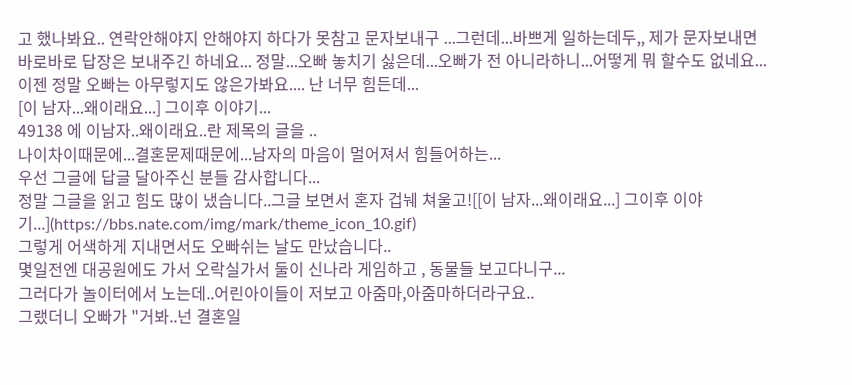고 했나봐요.. 연락안해야지 안해야지 하다가 못참고 문자보내구 ...그런데...바쁘게 일하는데두,, 제가 문자보내면 바로바로 답장은 보내주긴 하네요... 정말...오빠 놓치기 싫은데...오빠가 전 아니라하니...어떻게 뭐 할수도 없네요... 이젠 정말 오빠는 아무렇지도 않은가봐요.... 난 너무 힘든데...
[이 남자...왜이래요...] 그이후 이야기...
49138 에 이남자..왜이래요..란 제목의 글을 ..
나이차이때문에...결혼문제때문에...남자의 마음이 멀어져서 힘들어하는...
우선 그글에 답글 달아주신 분들 감사합니다...
정말 그글을 읽고 힘도 많이 냈습니다..그글 보면서 혼자 겁눼 쳐울고![[이 남자...왜이래요...] 그이후 이야기...](https://bbs.nate.com/img/mark/theme_icon_10.gif)
그렇게 어색하게 지내면서도 오빠쉬는 날도 만났습니다..
몇일전엔 대공원에도 가서 오락실가서 둘이 신나라 게임하고 , 동물들 보고다니구...
그러다가 놀이터에서 노는데..어린아이들이 저보고 아줌마,아줌마하더라구요..
그랬더니 오빠가 "거봐..넌 결혼일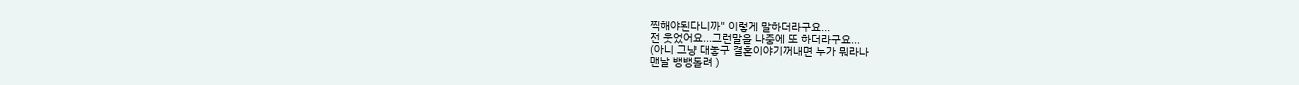찍해야된다니까" 이렇게 말하더라구요...
전 웃었어요...그런말을 나중에 또 하더라구요...
(아니 그냥 대놓구 결혼이야기꺼내면 누가 뭐라나
맨날 뱅뱅돌려 )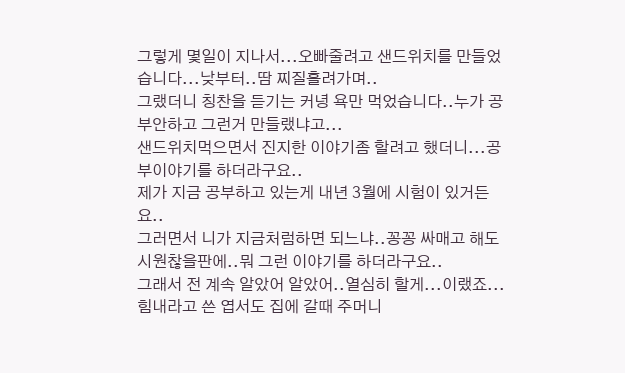그렇게 몇일이 지나서...오빠줄려고 샌드위치를 만들었습니다...낮부터..땀 찌질흘려가며..
그랬더니 칭찬을 듣기는 커녕 욕만 먹었습니다..누가 공부안하고 그런거 만들랬냐고...
샌드위치먹으면서 진지한 이야기좀 할려고 했더니...공부이야기를 하더라구요..
제가 지금 공부하고 있는게 내년 3월에 시험이 있거든요..
그러면서 니가 지금처럼하면 되느냐..꽁꽁 싸매고 해도 시원찮을판에..뭐 그런 이야기를 하더라구요..
그래서 전 계속 알았어 알았어..열심히 할게...이랬죠...
힘내라고 쓴 엽서도 집에 갈때 주머니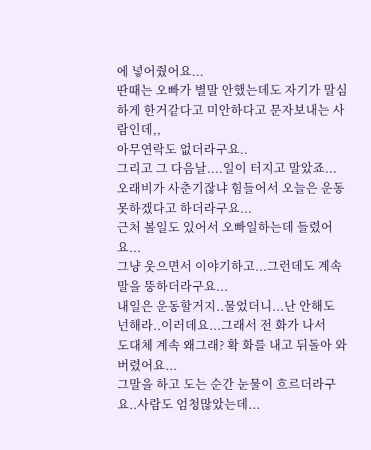에 넣어줬어요...
딴때는 오빠가 별말 안했는데도 자기가 말심하게 한거같다고 미안하다고 문자보내는 사람인데,,
아무연락도 없더라구요..
그리고 그 다음날....일이 터지고 말았죠...
오래비가 사춘기잖냐 힘들어서 오늘은 운동 못하겠다고 하더라구요...
근처 볼일도 있어서 오빠일하는데 들렸어요...
그냥 웃으면서 이야기하고...그런데도 계속 말을 뚱하더라구요...
내일은 운동할거지..물었더니...난 안해도 넌해라..이러데요...그래서 전 화가 나서
도대체 계속 왜그래? 확 화를 내고 뒤돌아 와버렸어요...
그말을 하고 도는 순간 눈물이 흐르더라구요..사람도 엄청많았는데...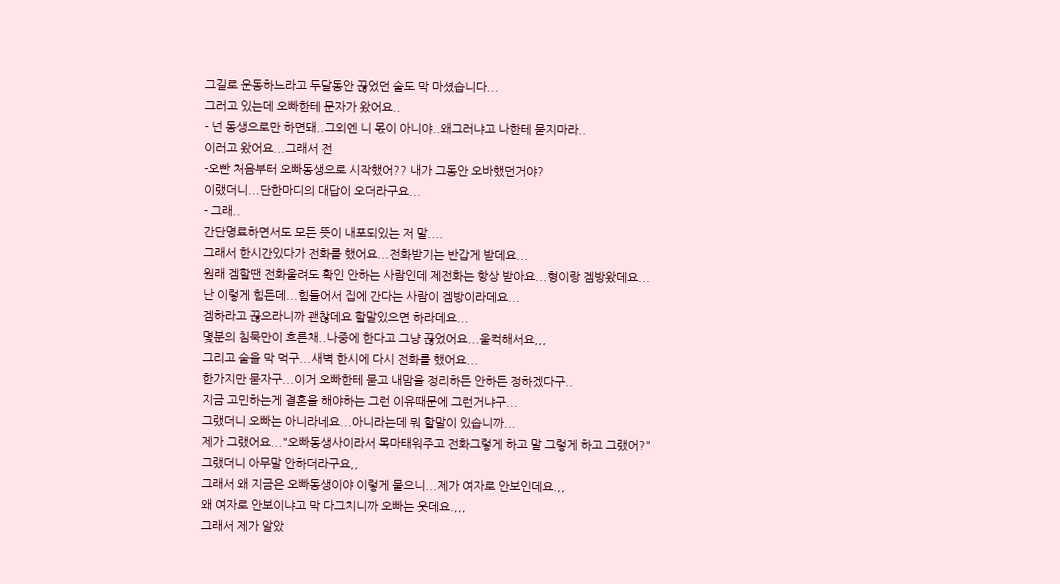그길로 운동하느라고 두달동안 끊었던 술도 막 마셨습니다...
그러고 있는데 오빠한테 문자가 왔어요..
- 넌 동생으로만 하면돼..그외엔 니 몫이 아니야..왜그러냐고 나한테 묻지마라..
이러고 왔어요...그래서 전
-오빤 처음부터 오빠동생으로 시작했어?? 내가 그동안 오바했던거야?
이랬더니...단한마디의 대답이 오더라구요...
- 그래..
간단명료하면서도 모든 뜻이 내포되있는 저 말....
그래서 한시간있다가 전화를 했어요...전화받기는 반갑게 받데요...
원래 겜할땐 전화울려도 확인 안하는 사람인데 제전화는 항상 받아요...형이랑 겜방왔데요...
난 이렇게 힘든데...힘들어서 집에 간다는 사람이 겜방이라데요...
겜하라고 끊으라니까 괜찮데요 할말있으면 하라데요...
몇분의 침묵만이 흐른채..나중에 한다고 그냥 끊었어요...울컥해서요,,,
그리고 술을 막 먹구...새벽 한시에 다시 전화를 했어요...
한가지만 묻자구...이거 오빠한테 묻고 내맘을 정리하든 안하든 정하겠다구..
지금 고민하는게 결혼을 해야하는 그런 이유때문에 그런거냐구...
그랬더니 오빠는 아니라네요...아니라는데 뭐 할말이 있습니까...
제가 그랬어요..."오빠동생사이라서 목마태워주고 전화그렇게 하고 말 그렇게 하고 그랬어?"
그랬더니 아무말 안하더라구요,,
그래서 왜 지금은 오빠동생이야 이렇게 물으니...제가 여자로 안보인데요.,,
왜 여자로 안보이냐고 막 다그치니까 오빠는 웃데요.,,,
그래서 제가 알았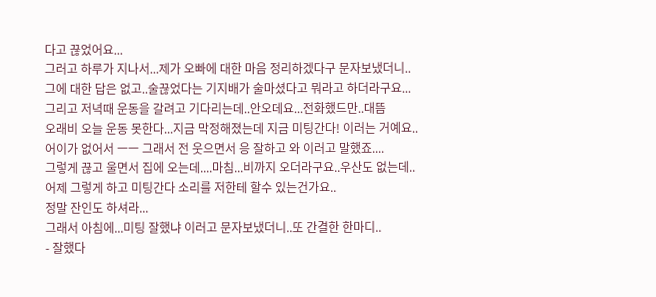다고 끊었어요...
그러고 하루가 지나서...제가 오빠에 대한 마음 정리하겠다구 문자보냈더니..
그에 대한 답은 없고..술끊었다는 기지배가 술마셨다고 뭐라고 하더라구요...
그리고 저녁때 운동을 갈려고 기다리는데..안오데요...전화했드만..대뜸
오래비 오늘 운동 못한다...지금 막정해졌는데 지금 미팅간다! 이러는 거예요..
어이가 없어서 ㅡㅡ 그래서 전 웃으면서 응 잘하고 와 이러고 말했죠....
그렇게 끊고 울면서 집에 오는데....마침...비까지 오더라구요..우산도 없는데..
어제 그렇게 하고 미팅간다 소리를 저한테 할수 있는건가요..
정말 잔인도 하셔라...
그래서 아침에...미팅 잘했냐 이러고 문자보냈더니..또 간결한 한마디..
- 잘했다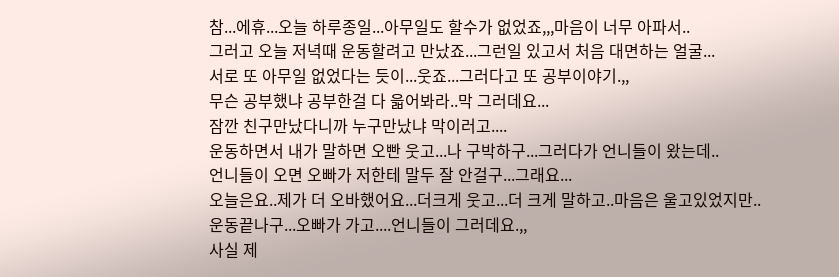참...에휴...오늘 하루종일...아무일도 할수가 없었죠,,,마음이 너무 아파서..
그러고 오늘 저녁때 운동할려고 만났죠...그런일 있고서 처음 대면하는 얼굴...
서로 또 아무일 없었다는 듯이...웃죠...그러다고 또 공부이야기.,,
무슨 공부했냐 공부한걸 다 읇어봐라..막 그러데요...
잠깐 친구만났다니까 누구만났냐 막이러고....
운동하면서 내가 말하면 오빤 웃고...나 구박하구...그러다가 언니들이 왔는데..
언니들이 오면 오빠가 저한테 말두 잘 안걸구...그래요...
오늘은요..제가 더 오바했어요...더크게 웃고...더 크게 말하고..마음은 울고있었지만..
운동끝나구...오빠가 가고....언니들이 그러데요.,,
사실 제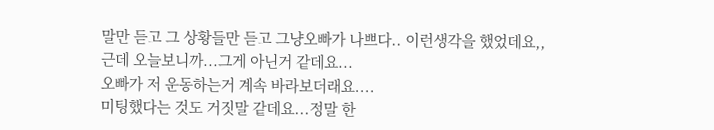말만 듣고 그 상황들만 듣고 그냥오빠가 나쁘다.. 이런생각을 했었데요,,
근데 오늘보니까...그게 아닌거 같데요...
오빠가 저 운동하는거 계속 바라보더래요....
미팅했다는 것도 거짓말 같데요...정말 한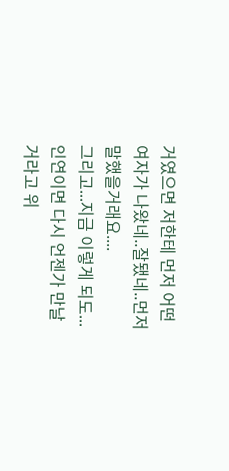거였으면 저한테 먼저 어떤 여자가 나왔네..잘됐네..먼저 말했을거래요....
그리고...지금 이렇게 되도...인연이면 다시 언젠가 만날거라고 위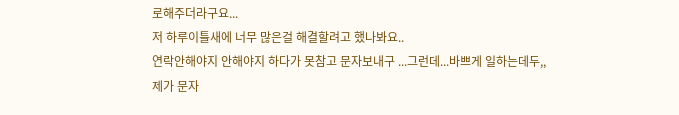로해주더라구요...
저 하루이틀새에 너무 많은걸 해결할려고 했나봐요..
연락안해야지 안해야지 하다가 못참고 문자보내구 ...그런데...바쁘게 일하는데두,,
제가 문자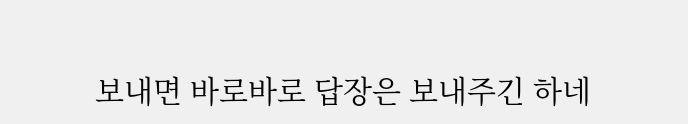보내면 바로바로 답장은 보내주긴 하네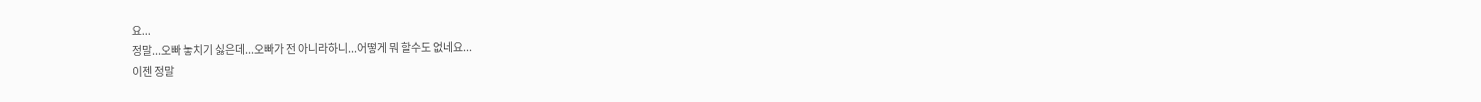요...
정말...오빠 놓치기 싫은데...오빠가 전 아니라하니...어떻게 뭐 할수도 없네요...
이젠 정말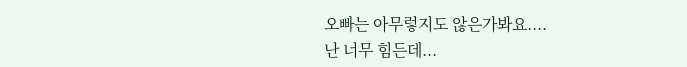오빠는 아무렇지도 않은가봐요....
난 너무 힘든데...